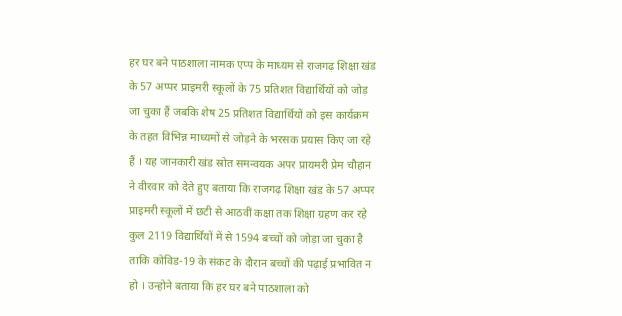हर घर बने पाठशाला नामक एप्प के माध्यम से राजगढ़ शिक्षा खंड के 57 अप्पर प्राइमरी स्कूलों के 75 प्रतिशत विद्यार्थियों को जोड़ जा चुका हैं जबकि शेष 25 प्रतिशत विद्यार्थियों को इस कार्यक्रम के तहत विभिन्न माध्यमों से जोड़ने के भरसक प्रयास किए जा रहे हैं । यह जानकारी खंड स्रोत समन्वयक अपर प्रायमरी प्रेम चौहान ने वीरवार को देते हुए बताया कि राजगढ़ शिक्षा खंड के 57 अप्पर प्राइमरी स्कूलों में छटी से आठवीं कक्षा तक शिक्षा ग्रहण कर रहे कुल 2119 विद्यार्थियों में से 1594 बच्चों को जोड़ा जा चुका है ताकि कोविड-19 के संकट के दौरान बच्चों की पढ़ाई प्रभावित न हो । उन्होने बताया कि हर घर बने पाठशाला को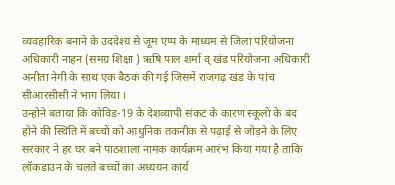व्यवहारिक बनाने के उददेश्य से जूम एप्प के माध्यम से जिला परियोजना अधिकारी नाहन (समग्र शिक्षा ) ऋषि पाल शर्मा व् खंड परियोजना अधिकारी अनीता नेगी के साथ एक बैठक की गई जिसमें राजगढ़ खंड के पांच सीआरसीसी ने भाग लिया ।
उन्होने बताया कि कोविड-19 के देशव्यापी संकट के कारण स्कूलों के बंद होने की स्थिति में बच्चों को आधुनिक तकनीक से पढ़ाई से जोड़ने के लिए सरकार ने हर घर बने पाठशाला नामक कार्यक्रम आरंभ किया गया है ताकि लॉकडाउन के चलते बच्चों का अध्ययन कार्य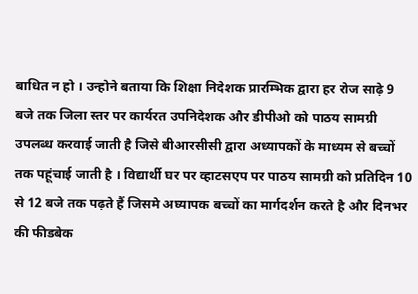बाधित न हो । उन्होने बताया कि शिक्षा निदेशक प्रारम्भिक द्वारा हर रोज साढ़े 9 बजे तक जिला स्तर पर कार्यरत उपनिदेशक और डीपीओ को पाठय सामग्री उपलब्ध करवाई जाती है जिसे बीआरसीसी द्वारा अध्यापकों के माध्यम से बच्चों तक पहूंचाई जाती है । विद्यार्थी घर पर व्हाटसएप पर पाठय सामग्री को प्रतिदिन 10 से 12 बजे तक पढ़ते हैं जिसमे अघ्यापक बच्चों का मार्गदर्शन करते है और दिनभर की फीडबेक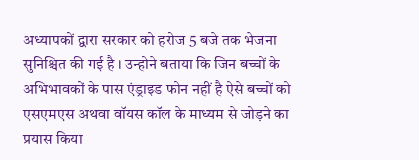अध्यापकों द्वारा सरकार को हरोज 5 बजे तक भेजना सुनिश्चित की गई है । उन्होने बताया कि जिन बच्चों के अभिभावकों के पास एंड्राइड फोन नहीं है ऐसे बच्चों को एसएमएस अथवा वॉयस कॉल के माध्यम से जोड़ने का प्रयास किया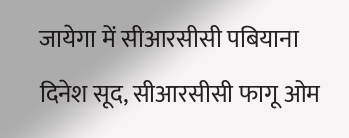जायेगा में सीआरसीसी पबियाना दिनेश सूद, सीआरसीसी फागू ओम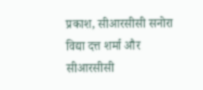प्रकाश, सीआरसीसी सनोरा विद्या दत्त शर्मा और सीआरसीसी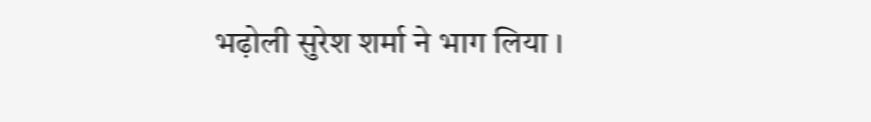भढ़ोली सुरेश शर्मा ने भाग लिया ।